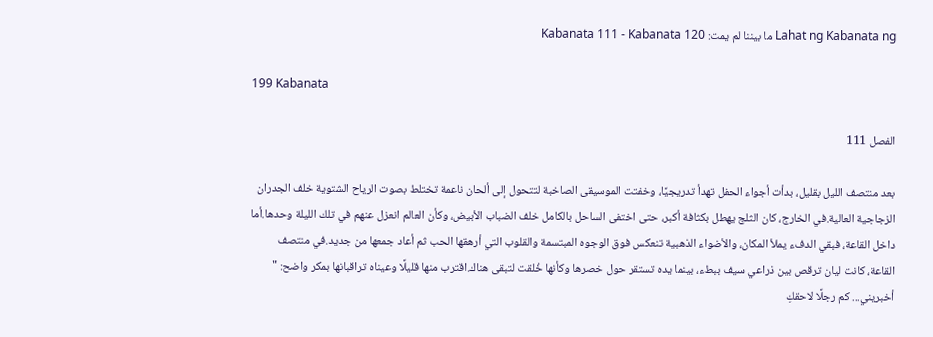Lahat ng Kabanata ng ما بيننا لم يمت: Kabanata 111 - Kabanata 120

199 Kabanata

الفصل 111

بعد منتصف الليل بقليل، بدأت أجواء الحفل تهدأ تدريجيًا، وخفتت الموسيقى الصاخبة لتتحول إلى ألحان ناعمة تختلط بصوت الرياح الشتوية خلف الجدران الزجاجية العالية.في الخارج، كان الثلج يهطل بكثافة أكبر، حتى اختفى الساحل بالكامل خلف الضباب الأبيض، وكأن العالم انعزل عنهم في تلك الليلة وحدها.أما داخل القاعة، فبقي الدفء يملأ المكان، والأضواء الذهبية تنعكس فوق الوجوه المبتسمة والقلوب التي أرهقها الحب ثم أعاد جمعها من جديد.في منتصف القاعة، كانت ليان ترقص بين ذراعي سيف ببطء، بينما يده تستقر حول خصرها وكأنها خُلقت لتبقى هناك.اقترب منها قليلًا وعيناه تراقبانها بمكر واضح: " أخبريني... كم رجلًا لاحقكِ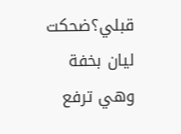قبلي؟ضحكت ليان بخفة وهي ترفع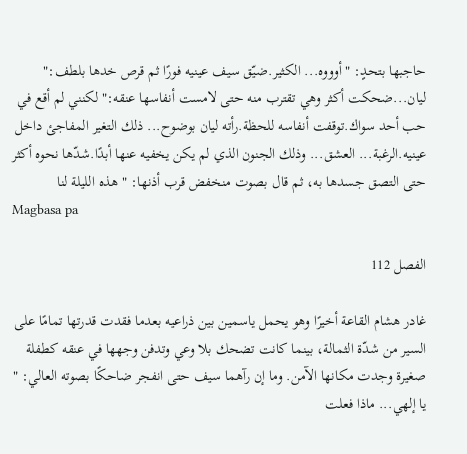حاجبها بتحدٍ: "أوووه... الكثير.ضيّق سيف عينيه فورًا ثم قرص خدها بلطف:" ليان...ضحكت أكثر وهي تقترب منه حتى لامست أنفاسها عنقه:" لكنني لم أقع في حب أحد سواك.توقفت أنفاسه للحظة.رأته ليان بوضوح... ذلك التغير المفاجئ داخل عينيه.الرغبة... العشق... وذلك الجنون الذي لم يكن يخفيه عنها أبدًا.شدّها نحوه أكثر حتى التصق جسدها به، ثم قال بصوت منخفض قرب أذنها: " هذه الليلة لنا
Magbasa pa

الفصل 112

غادر هشام القاعة أخيرًا وهو يحمل ياسمين بين ذراعيه بعدما فقدت قدرتها تمامًا على السير من شدّة الثمالة، بينما كانت تضحك بلا وعي وتدفن وجهها في عنقه كطفلة صغيرة وجدت مكانها الآمن. وما إن رآهما سيف حتى انفجر ضاحكًا بصوته العالي: " يا إلهي... ماذا فعلت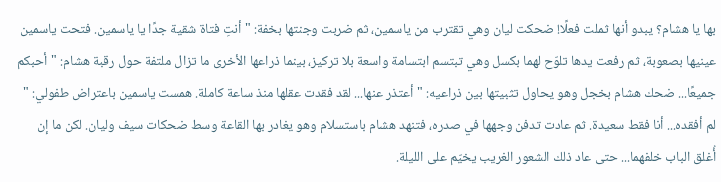بها يا هشام؟ يبدو أنها ثملت فعلًا! ضحكت ليان وهي تقترب من ياسمين، ثم ضربت وجنتها بخفة: " أنتِ فتاة شقية جدًا يا ياسمين. فتحت ياسمين عينيها بصعوبة، ثم رفعت يدها تلوّح لهما بكسل وهي تبتسم ابتسامة واسعة بلا تركيز، بينما ذراعها الأخرى ما تزال ملتفة حول رقبة هشام: "أحبكم جميعًا... ضحك هشام بخجل وهو يحاول تثبيتها بين ذراعيه: "أعتذر عنها... لقد فقدت عقلها منذ ساعة كاملة. همست ياسمين باعتراض طفولي: " لم أفقده... أنا فقط سعيدة. ثم عادت تدفن وجهها في صدره، فتنهد هشام باستسلام وهو يغادر بها القاعة وسط ضحكات سيف وليان. لكن ما إن أُغلق الباب خلفهما... حتى عاد ذلك الشعور الغريب يخيّم على الليلة.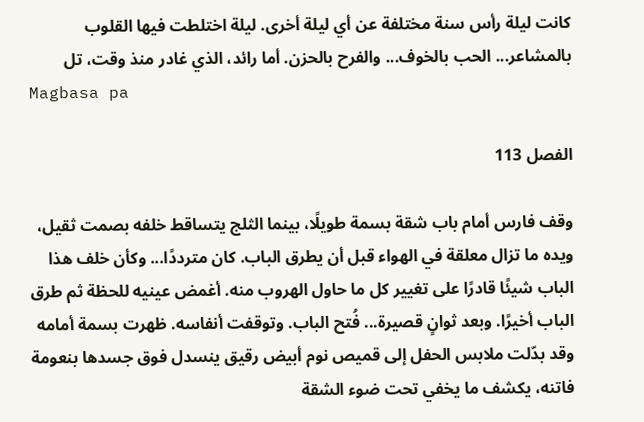كانت ليلة رأس سنة مختلفة عن أي ليلة أخرى. ليلة اختلطت فيها القلوب بالمشاعر... الحب بالخوف... والفرح بالحزن. أما رائد، الذي غادر منذ وقت، تل
Magbasa pa

الفصل 113

وقف فارس أمام باب شقة بسمة طويلًا، بينما الثلج يتساقط خلفه بصمت ثقيل، ويده ما تزال معلقة في الهواء قبل أن يطرق الباب. كان مترددًا... وكأن خلف هذا الباب شيئًا قادرًا على تغيير كل ما حاول الهروب منه. أغمض عينيه للحظة ثم طرق الباب أخيرًا. وبعد ثوانٍ قصيرة... فُتح الباب. وتوقفت أنفاسه. ظهرت بسمة أمامه وقد بدّلت ملابس الحفل إلى قميص نوم أبيض رقيق ينسدل فوق جسدها بنعومة فاتنه، يكشف ما يخفي تحت ضوء الشقة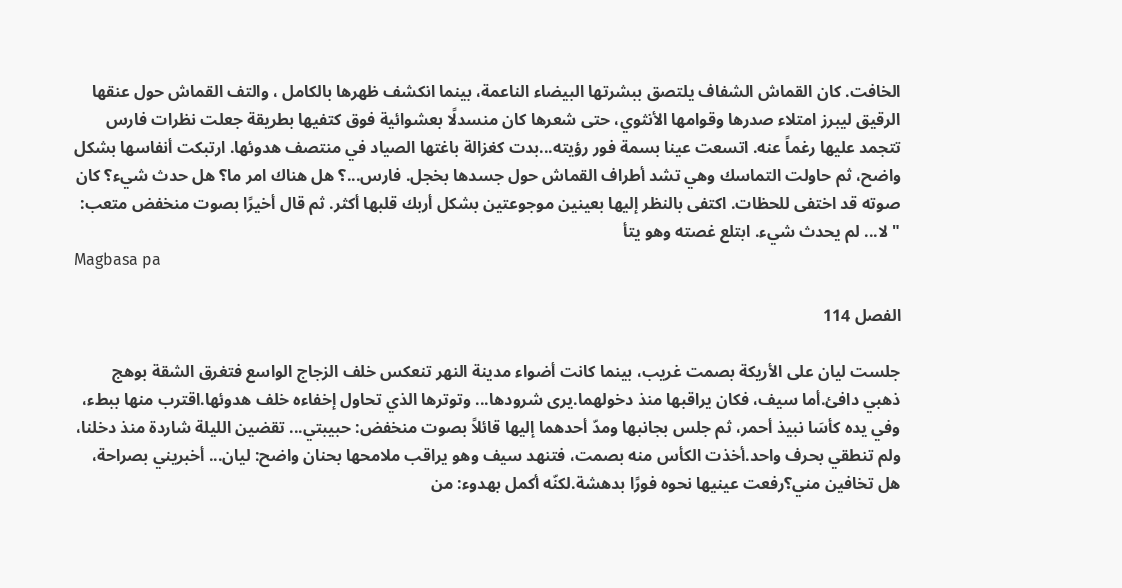الخافت. كان القماش الشفاف يلتصق ببشرتها البيضاء الناعمة، بينما انكشف ظهرها بالكامل ، والتف القماش حول عنقها الرقيق ليبرز امتلاء صدرها وقوامها الأنثوي، حتى شعرها كان منسدلًا بعشوائية فوق كتفيها بطريقة جعلت نظرات فارس تتجمد عليها رغماً عنه. اتسعت عينا بسمة فور رؤيته...بدت كغزالة باغتها الصياد في منتصف هدوئها. ارتبكت أنفاسها بشكل واضح، ثم حاولت التماسك وهي تشد أطراف القماش حول جسدها بخجل. فارس...؟ هل هناك امر ما؟ هل حدث شيء؟ كان صوته قد اختفى للحظات. اكتفى بالنظر إليها بعينين موجوعتين بشكل أربك قلبها أكثر. ثم قال أخيرًا بصوت منخفض متعب: " لا... لم يحدث شيء. ابتلع غصته وهو يتأ
Magbasa pa

الفصل 114

جلست ليان على الأريكة بصمت غريب، بينما كانت أضواء مدينة النهر تنعكس خلف الزجاج الواسع فتغرق الشقة بوهج ذهبي دافئ.أما سيف، فكان يراقبها منذ دخولهما.يرى شرودها... وتوترها الذي تحاول إخفاءه خلف هدوئها.اقترب منها ببطء، وفي يده كأسَا نبيذ أحمر، ثم جلس بجانبها ومدّ أحدهما إليها قائلاً بصوت منخفض: حبيبتي... تقضين الليلة شاردة منذ دخلنا، ولم تنطقي بحرف واحد.أخذت الكأس منه بصمت، فتنهد سيف وهو يراقب ملامحها بحنان واضح: ليان... أخبريني بصراحة، هل تخافين مني؟رفعت عينيها نحوه فورًا بدهشة.لكنّه أكمل بهدوء: من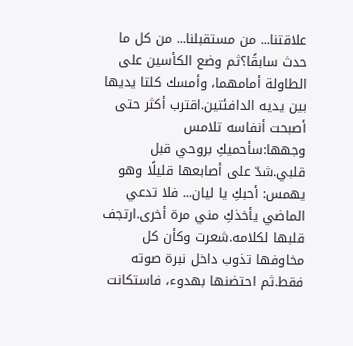علاقتنا... من مستقبلنا... من كل ما حدث سابقًا؟ثم وضع الكأسين على الطاولة أمامهما، وأمسك كلتا يديها بين يديه الدافئتين.اقترب أكثر حتى أصبحت أنفاسه تلامس وجهها:سأحميكِ بروحي قبل قلبي.شدّ على أصابعها قليلًا وهو يهمس: أحبكِ يا ليان... فلا تدعي الماضي يأخذكِ مني مرة أخرى.ارتجف قلبها لكلامه.شعرت وكأن كل مخاوفها تذوب داخل نبرة صوته فقط.ثم احتضنها بهدوء، فاستكانت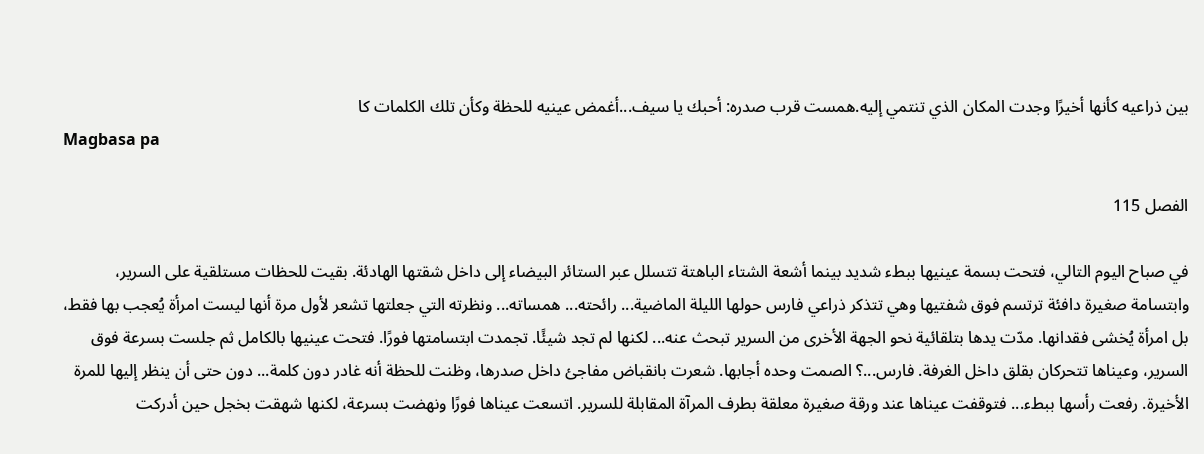بين ذراعيه كأنها أخيرًا وجدت المكان الذي تنتمي إليه.همست قرب صدره: أحبك يا سيف...أغمض عينيه للحظة وكأن تلك الكلمات كا
Magbasa pa

الفصل 115

في صباح اليوم التالي، فتحت بسمة عينيها ببطء شديد بينما أشعة الشتاء الباهتة تتسلل عبر الستائر البيضاء إلى داخل شقتها الهادئة. بقيت للحظات مستلقية على السرير، وابتسامة صغيرة دافئة ترتسم فوق شفتيها وهي تتذكر ذراعي فارس حولها الليلة الماضية... رائحته... همساته... ونظرته التي جعلتها تشعر لأول مرة أنها ليست امرأة يُعجب بها فقط، بل امرأة يُخشى فقدانها. مدّت يدها بتلقائية نحو الجهة الأخرى من السرير تبحث عنه... لكنها لم تجد شيئًا. تجمدت ابتسامتها فورًا. فتحت عينيها بالكامل ثم جلست بسرعة فوق السرير، وعيناها تتحركان بقلق داخل الغرفة. فارس...؟ الصمت وحده أجابها. شعرت بانقباض مفاجئ داخل صدرها، وظنت للحظة أنه غادر دون كلمة... دون حتى أن ينظر إليها للمرة الأخيرة. رفعت رأسها ببطء... فتوقفت عيناها عند ورقة صغيرة معلقة بطرف المرآة المقابلة للسرير. اتسعت عيناها فورًا ونهضت بسرعة، لكنها شهقت بخجل حين أدركت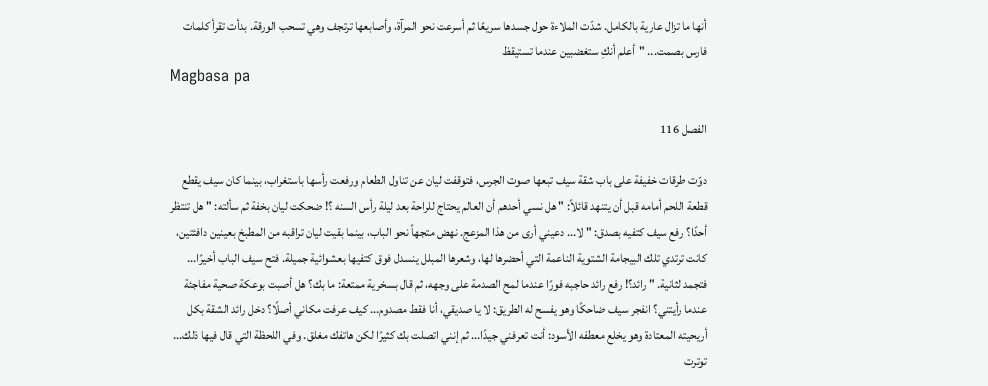أنها ما تزال عارية بالكامل. شدّت الملاءة حول جسدها سريعًا ثم أسرعت نحو المرآة، وأصابعها ترتجف وهي تسحب الورقة. بدأت تقرأ كلمات فارس بصمت... "أعلم أنكِ ستغضبين عندما تستيقظ
Magbasa pa

الفصل 116

دوّت طرقات خفيفة على باب شقة سيف تبعها صوت الجرس، فتوقفت ليان عن تناول الطعام ورفعت رأسها باستغراب، بينما كان سيف يقطع قطعة اللحم أمامه قبل أن يتنهد قائلاً: " هل نسي أحدهم أن العالم يحتاج للراحة بعد ليلة رأس السنه ؟! ضحكت ليان بخفة ثم سألته: " هل تنتظر أحدًا؟ رفع سيف كتفيه بصدق: " لا... دعيني أرى من هذا المزعج. نهض متجهاً نحو الباب، بينما بقيت ليان تراقبه من المطبخ بعينين دافئتين، كانت ترتدي تلك البيجامة الشتوية الناعمة التي أحضرها لها، وشعرها المبلل ينسدل فوق كتفيها بعشوائية جميلة. فتح سيف الباب أخيرًا... فتجمد لثانية. " رائد؟! رفع رائد حاجبه فورًا عندما لمح الصدمة على وجهه، ثم قال بسخرية ممتعة: ما بك؟ هل أصبت بوعكة صحية مفاجئة عندما رأيتني؟ انفجر سيف ضاحكًا وهو يفسح له الطريق: لا يا صديقي، أنا فقط مصدوم... كيف عرفت مكاني أصلًا؟ دخل رائد الشقة بكل أريحيته المعتادة وهو يخلع معطفه الأسود: أنت تعرفني جيدًا... ثم إنني اتصلت بك كثيرًا لكن هاتفك مغلق. وفي اللحظة التي قال فيها ذلك... توترت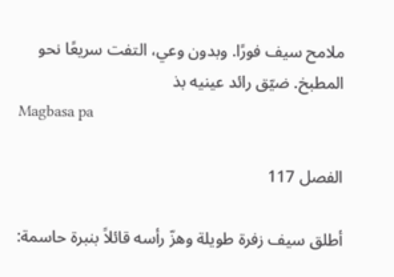ملامح سيف فورًا. وبدون وعي، التفت سريعًا نحو المطبخ. ضيّق رائد عينيه بذ
Magbasa pa

الفصل 117

أطلق سيف زفرة طويلة وهزّ رأسه قائلاً بنبرة حاسمة: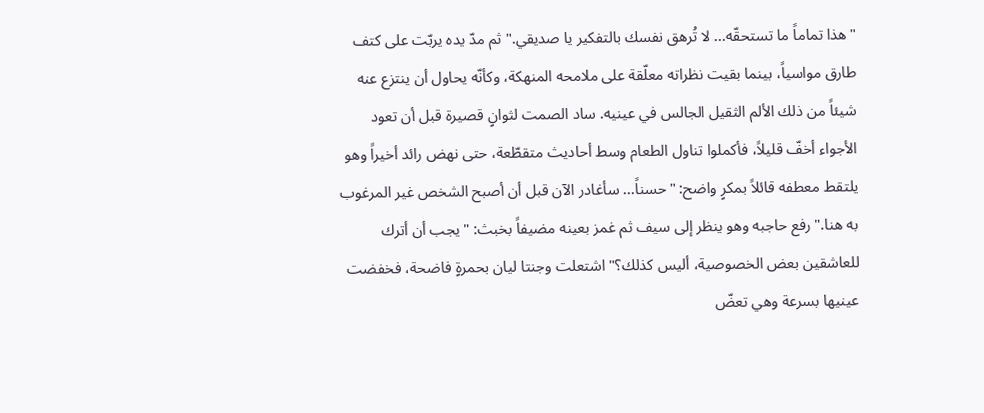"هذا تماماً ما تستحقّه... لا تُرهق نفسك بالتفكير يا صديقي." ثم مدّ يده يربّت على كتف طارق مواسياً، بينما بقيت نظراته معلّقة على ملامحه المنهكة، وكأنّه يحاول أن ينتزع عنه شيئاً من ذلك الألم الثقيل الجالس في عينيه. ساد الصمت لثوانٍ قصيرة قبل أن تعود الأجواء أخفّ قليلاً، فأكملوا تناول الطعام وسط أحاديث متقطّعة، حتى نهض رائد أخيراً وهو يلتقط معطفه قائلاً بمكرٍ واضح: "حسناً... سأغادر الآن قبل أن أصبح الشخص غير المرغوب به هنا." رفع حاجبه وهو ينظر إلى سيف ثم غمز بعينه مضيفاً بخبث: "يجب أن أترك للعاشقين بعض الخصوصية، أليس كذلك؟" اشتعلت وجنتا ليان بحمرةٍ فاضحة، فخفضت عينيها بسرعة وهي تعضّ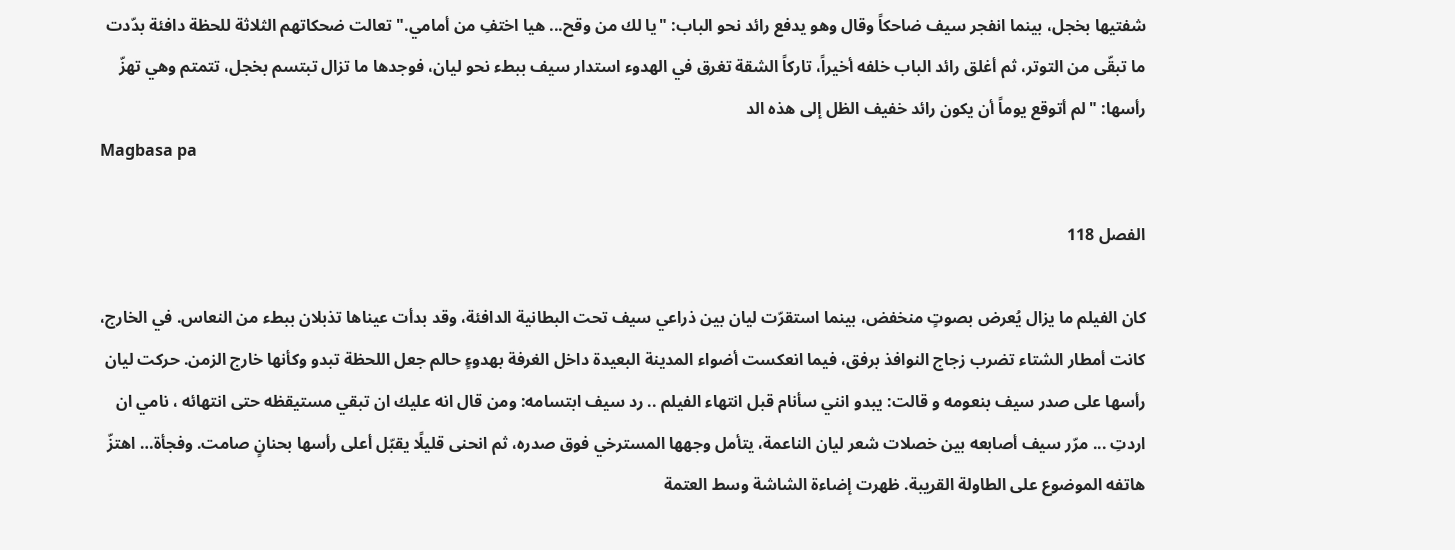شفتيها بخجل، بينما انفجر سيف ضاحكاً وقال وهو يدفع رائد نحو الباب: "يا لك من وقح... هيا اختفِ من أمامي." تعالت ضحكاتهم الثلاثة للحظة دافئة بدّدت ما تبقّى من التوتر، ثم أغلق رائد الباب خلفه أخيراً، تاركاً الشقة تغرق في الهدوء استدار سيف ببطء نحو ليان، فوجدها ما تزال تبتسم بخجل، تتمتم وهي تهزّ رأسها: "لم أتوقع يوماً أن يكون رائد خفيف الظل إلى هذه الد
Magbasa pa

الفصل 118

كان الفيلم ما يزال يُعرض بصوتٍ منخفض، بينما استقرّت ليان بين ذراعي سيف تحت البطانية الدافئة، وقد بدأت عيناها تذبلان ببطء من النعاس. في الخارج، كانت أمطار الشتاء تضرب زجاج النوافذ برفق، فيما انعكست أضواء المدينة البعيدة داخل الغرفة بهدوءٍ حالم جعل اللحظة تبدو وكأنها خارج الزمن. حركت ليان رأسها على صدر سيف بنعومه و قالت: يبدو انني سأنام قبل انتهاء الفيلم .. رد سيف ابتسامه: ومن قال انه عليك ان تبقي مستيقظه حتى انتهائه ، نامي ان اردتِ ... مرّر سيف أصابعه بين خصلات شعر ليان الناعمة، يتأمل وجهها المسترخي فوق صدره، ثم انحنى قليلًا يقبّل أعلى رأسها بحنانٍ صامت. وفجأة… اهتزّ هاتفه الموضوع على الطاولة القريبة. ظهرت إضاءة الشاشة وسط العتمة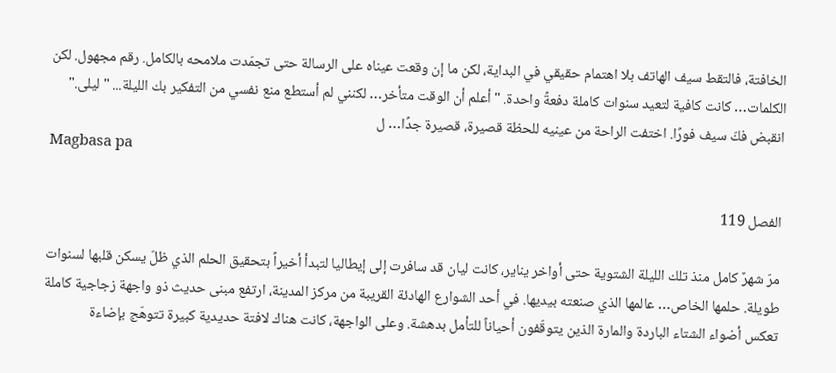الخافتة، فالتقط سيف الهاتف بلا اهتمام حقيقي في البداية، لكن ما إن وقعت عيناه على الرسالة حتى تجمّدت ملامحه بالكامل. رقم مجهول. لكن الكلمات… كانت كافية لتعيد سنوات كاملة دفعةً واحدة. "أعلم أن الوقت متأخر… لكنني لم أستطع منع نفسي من التفكير بك الليلة... " ليلى." انقبض فكّ سيف فورًا. اختفت الراحة من عينيه للحظة قصيرة، قصيرة جدًا… ل
Magbasa pa

الفصل 119

مرّ شهرٌ كامل منذ تلك الليلة الشتوية حتى أواخر يناير، كانت ليان قد سافرت إلى إيطاليا لتبدأ أخيراً بتحقيق الحلم الذي ظلّ يسكن قلبها لسنوات طويلة. حلمها الخاص… عالمها الذي صنعته بيديها. في أحد الشوارع الهادئة القريبة من مركز المدينة، ارتفع مبنى حديث ذو واجهة زجاجية كاملة تعكس أضواء الشتاء الباردة والمارة الذين يتوقّفون أحياناً للتأمل بدهشة. وعلى الواجهة، كانت هناك لافتة حديدية كبيرة تتوهّج بإضاءة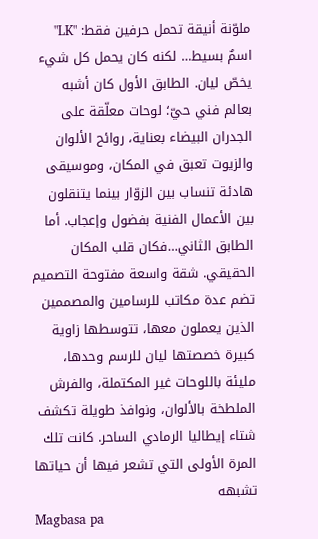ملوّنة أنيقة تحمل حرفين فقط: "LK" اسمٌ بسيط… لكنه كان يحمل كل شيء يخصّ ليان. الطابق الأول كان أشبه بعالم فني حيّ؛ لوحات معلّقة على الجدران البيضاء بعناية، روائح الألوان والزيوت تعبق في المكان، وموسيقى هادئة تنساب بين الزوّار بينما يتنقلون بين الأعمال الفنية بفضول وإعجاب. أما الطابق الثاني…فكان قلب المكان الحقيقي. شقة واسعة مفتوحة التصميم تضم عدة مكاتب للرسامين والمصممين الذين يعملون معها، تتوسطها زاوية كبيرة خصصتها ليان للرسم وحدها، مليئة باللوحات غير المكتملة، والفرش الملطخة بالألوان، ونوافذ طويلة تكشف شتاء إيطاليا الرمادي الساحر. كانت تلك المرة الأولى التي تشعر فيها أن حياتها تشبهه
Magbasa pa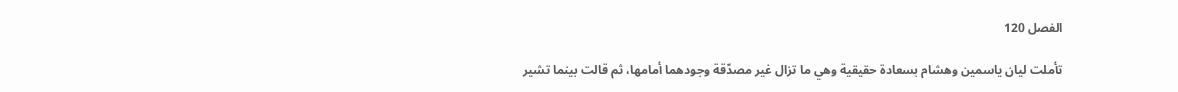الفصل 120

تأملت ليان ياسمين وهشام بسعادة حقيقية وهي ما تزال غير مصدّقة وجودهما أمامها، ثم قالت بينما تشير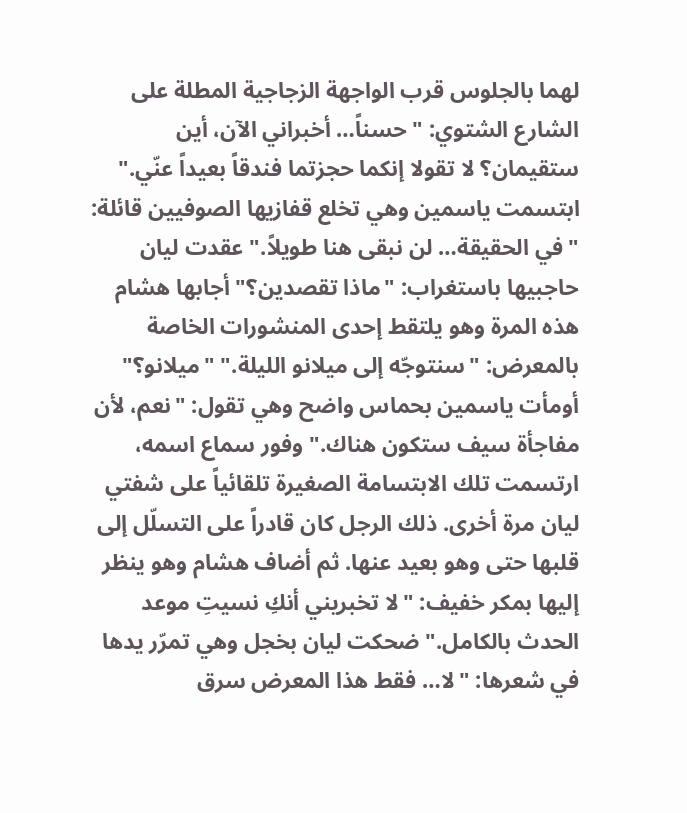لهما بالجلوس قرب الواجهة الزجاجية المطلة على الشارع الشتوي: "حسناً… أخبراني الآن، أين ستقيمان؟ لا تقولا إنكما حجزتما فندقاً بعيداً عنّي." ابتسمت ياسمين وهي تخلع قفازيها الصوفيين قائلة: "في الحقيقة… لن نبقى هنا طويلاً." عقدت ليان حاجبيها باستغراب: "ماذا تقصدين؟" أجابها هشام هذه المرة وهو يلتقط إحدى المنشورات الخاصة بالمعرض: "سنتوجّه إلى ميلانو الليلة." "ميلانو؟" أومأت ياسمين بحماس واضح وهي تقول: "نعم، لأن مفاجأة سيف ستكون هناك." وفور سماع اسمه، ارتسمت تلك الابتسامة الصغيرة تلقائياً على شفتي ليان مرة أخرى. ذلك الرجل كان قادراً على التسلّل إلى قلبها حتى وهو بعيد عنها. ثم أضاف هشام وهو ينظر إليها بمكر خفيف: "لا تخبريني أنكِ نسيتِ موعد الحدث بالكامل." ضحكت ليان بخجل وهي تمرّر يدها في شعرها: "لا… فقط هذا المعرض سرق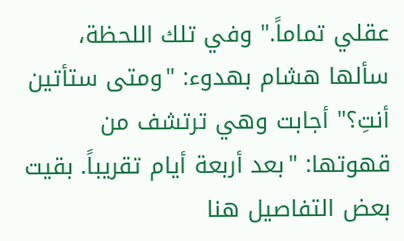عقلي تماماً." وفي تلك اللحظة، سألها هشام بهدوء: "ومتى ستأتين أنتِ؟" أجابت وهي ترتشف من قهوتها: "بعد أربعة أيام تقريباً. بقيت بعض التفاصيل هنا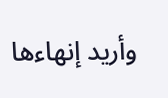وأريد إنهاءها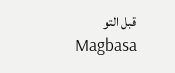قبل التو
Magbasa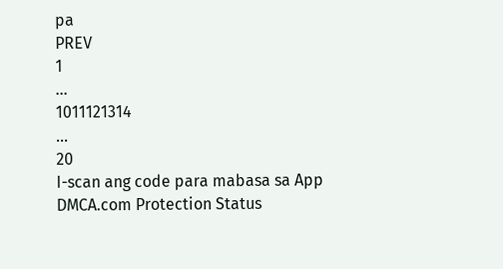pa
PREV
1
...
1011121314
...
20
I-scan ang code para mabasa sa App
DMCA.com Protection Status